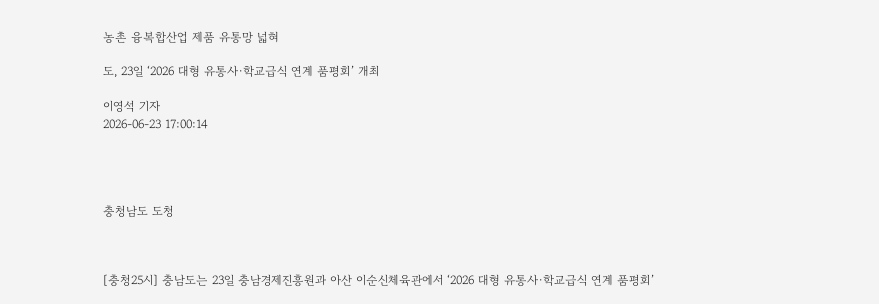농촌 융복합산업 제품 유통망 넓혀

도, 23일 ‘2026 대형 유통사·학교급식 연계 품평회’ 개최

이영석 기자
2026-06-23 17:00:14




충청남도 도청



[충청25시] 충남도는 23일 충남경제진흥원과 아산 이순신체육관에서 ‘2026 대형 유통사·학교급식 연계 품평회’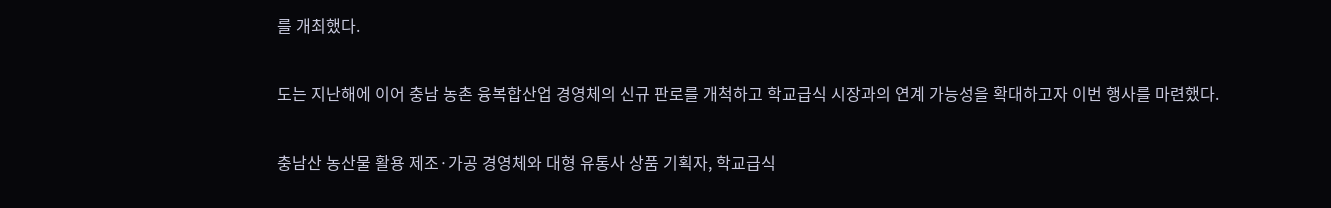를 개최했다.

도는 지난해에 이어 충남 농촌 융복합산업 경영체의 신규 판로를 개척하고 학교급식 시장과의 연계 가능성을 확대하고자 이번 행사를 마련했다.

충남산 농산물 활용 제조·가공 경영체와 대형 유통사 상품 기획자, 학교급식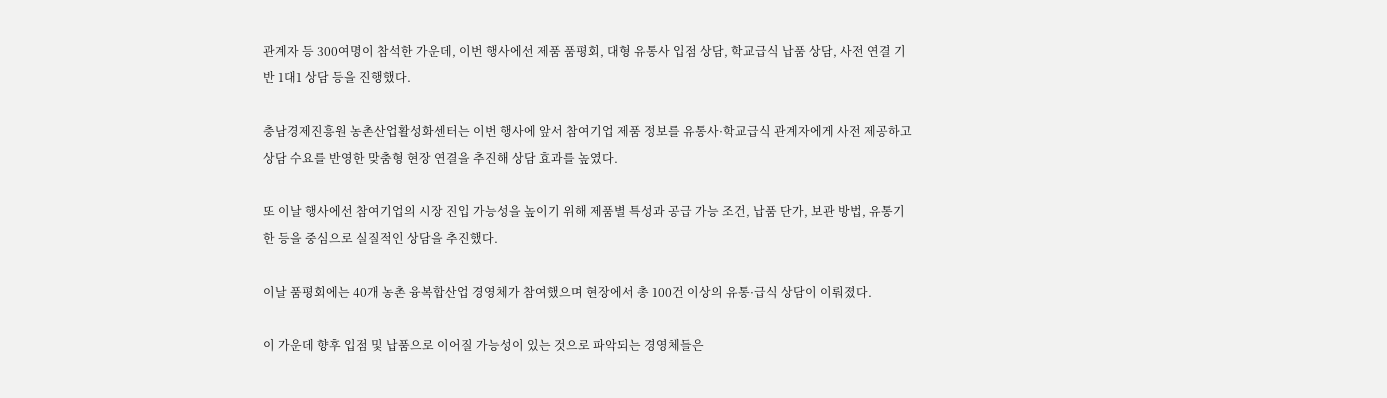관계자 등 300여명이 참석한 가운데, 이번 행사에선 제품 품평회, 대형 유통사 입점 상담, 학교급식 납품 상담, 사전 연결 기반 1대1 상담 등을 진행했다.

충남경제진흥원 농촌산업활성화센터는 이번 행사에 앞서 참여기업 제품 정보를 유통사·학교급식 관계자에게 사전 제공하고 상담 수요를 반영한 맞춤형 현장 연결을 추진해 상담 효과를 높였다.

또 이날 행사에선 참여기업의 시장 진입 가능성을 높이기 위해 제품별 특성과 공급 가능 조건, 납품 단가, 보관 방법, 유통기한 등을 중심으로 실질적인 상담을 추진했다.

이날 품평회에는 40개 농촌 융복합산업 경영체가 참여했으며 현장에서 총 100건 이상의 유통·급식 상담이 이뤄졌다.

이 가운데 향후 입점 및 납품으로 이어질 가능성이 있는 것으로 파악되는 경영체들은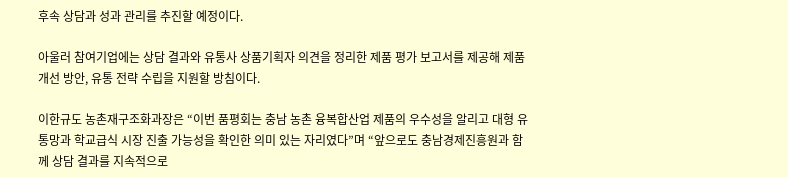후속 상담과 성과 관리를 추진할 예정이다.

아울러 참여기업에는 상담 결과와 유통사 상품기획자 의견을 정리한 제품 평가 보고서를 제공해 제품 개선 방안, 유통 전략 수립을 지원할 방침이다.

이한규도 농촌재구조화과장은 “이번 품평회는 충남 농촌 융복합산업 제품의 우수성을 알리고 대형 유통망과 학교급식 시장 진출 가능성을 확인한 의미 있는 자리였다”며 “앞으로도 충남경제진흥원과 함께 상담 결과를 지속적으로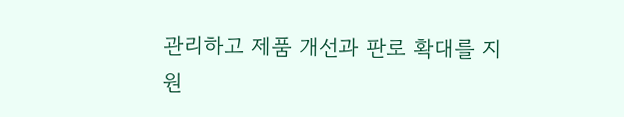관리하고 제품 개선과 판로 확대를 지원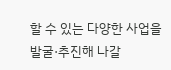할 수 있는 다양한 사업을 발굴·추진해 나갈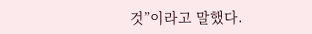것”이라고 말했다.